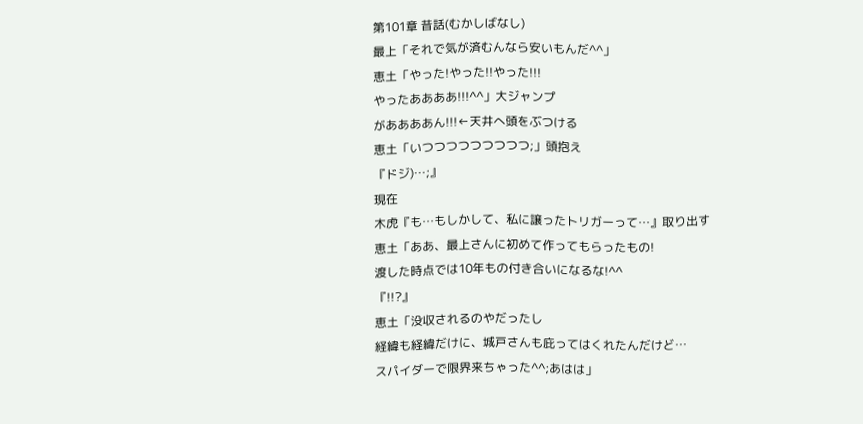第101章 昔話(むかしばなし)
最上「それで気が済むんなら安いもんだ^^」
恵土「やった!やった!!やった!!!
やったああああ!!!^^」大ジャンプ
がああああん!!!←天井へ頭をぶつける
恵土「いつつつつつつつつつ;」頭抱え
『ドジ)…;』
現在
木虎『も…もしかして、私に譲ったトリガーって…』取り出す
恵土「ああ、最上さんに初めて作ってもらったもの!
渡した時点では10年もの付き合いになるな!^^
『!!?』
恵土「没収されるのやだったし
経緯も経緯だけに、城戸さんも庇ってはくれたんだけど…
スパイダーで限界来ちゃった^^;あはは」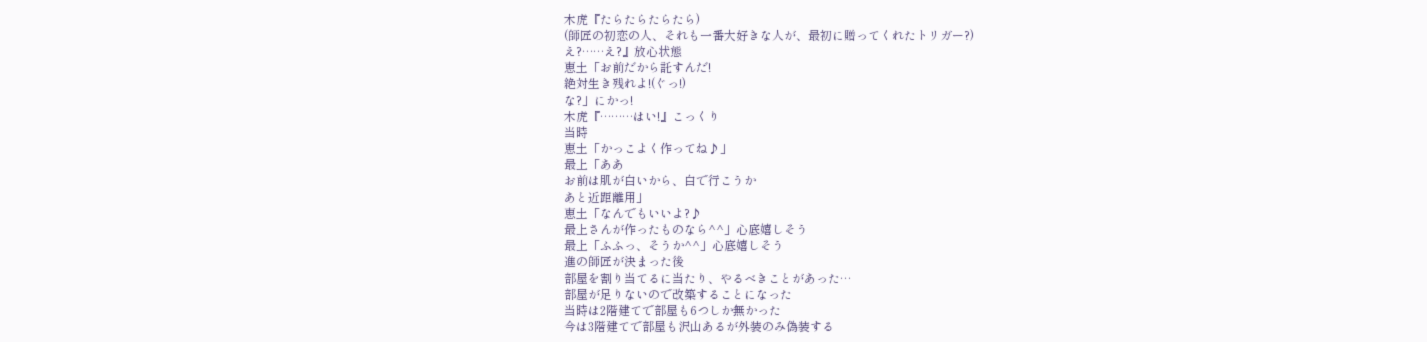木虎『たらたらたらたら)
(師匠の初恋の人、それも一番大好きな人が、最初に贈ってくれたトリガー?)
え?……え?』放心状態
恵土「お前だから託すんだ!
絶対生き残れよ!(ぐっ!)
な?」にかっ!
木虎『………はい!』こっくり
当時
恵土「かっこよく作ってね♪」
最上「ああ
お前は肌が白いから、白で行こうか
あと近距離用」
恵土「なんでもいいよ?♪
最上さんが作ったものなら^^」心底嬉しそう
最上「ふふっ、そうか^^」心底嬉しそう
進の師匠が決まった後
部屋を割り当てるに当たり、やるべきことがあった…
部屋が足りないので改築することになった
当時は2階建てで部屋も6つしか無かった
今は3階建てで部屋も沢山あるが外装のみ偽装する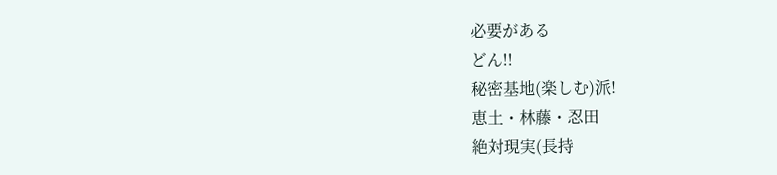必要がある
どん!!
秘密基地(楽しむ)派!
恵土・林藤・忍田
絶対現実(長持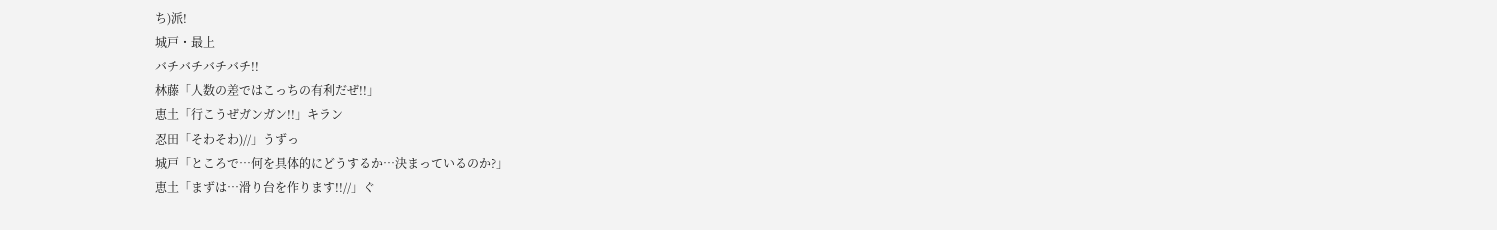ち)派!
城戸・最上
バチバチバチバチ!!
林藤「人数の差ではこっちの有利だぜ!!」
恵土「行こうぜガンガン!!」キラン
忍田「そわそわ)//」うずっ
城戸「ところで…何を具体的にどうするか…決まっているのか?」
恵土「まずは…滑り台を作ります!!//」ぐ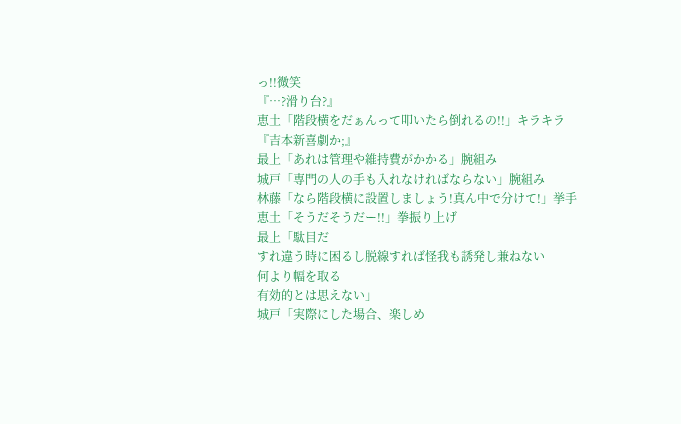っ!!微笑
『…?滑り台?』
恵土「階段横をだぁんって叩いたら倒れるの!!」キラキラ
『吉本新喜劇か;』
最上「あれは管理や維持費がかかる」腕組み
城戸「専門の人の手も入れなければならない」腕組み
林藤「なら階段横に設置しましょう!真ん中で分けて!」挙手
恵土「そうだそうだー!!」拳振り上げ
最上「駄目だ
すれ違う時に困るし脱線すれば怪我も誘発し兼ねない
何より幅を取る
有効的とは思えない」
城戸「実際にした場合、楽しめ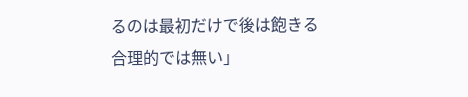るのは最初だけで後は飽きる
合理的では無い」